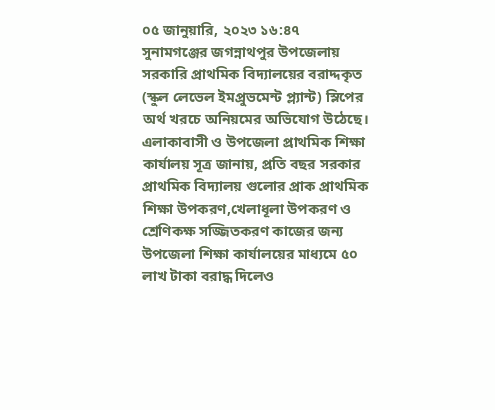০৫ জানুয়ারি, ২০২৩ ১৬:৪৭
সুনামগঞ্জের জগন্নাথপুর উপজেলায় সরকারি প্রাথমিক বিদ্যালয়ের বরাদ্দকৃত (স্কুল লেভেল ইমপ্রুভমেন্ট প্ল্যান্ট) স্লিপের অর্থ খরচে অনিয়মের অভিযোগ উঠেছে।
এলাকাবাসী ও উপজেলা প্রাথমিক শিক্ষা কার্যালয় সূত্র জানায়, প্রতি বছর সরকার প্রাথমিক বিদ্যালয় গুলোর প্রাক প্রাথমিক শিক্ষা উপকরণ,খেলাধূলা উপকরণ ও শ্রেণিকক্ষ সজ্জিতকরণ কাজের জন্য উপজেলা শিক্ষা কার্যালয়ের মাধ্যমে ৫০ লাখ টাকা বরাদ্ধ দিলেও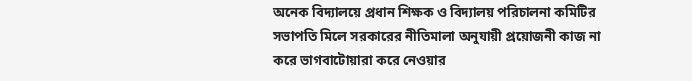অনেক বিদ্যালয়ে প্রধান শিক্ষক ও বিদ্যালয় পরিচালনা কমিটির সভাপতি মিলে সরকারের নীতিমালা অনুযায়ী প্রয়োজনী কাজ না করে ভাগবাটোয়ারা করে নেওয়ার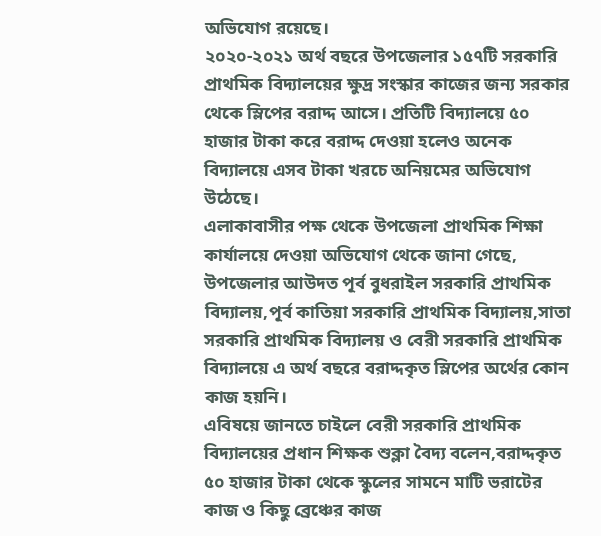অভিযোগ রয়েছে।
২০২০-২০২১ অর্থ বছরে উপজেলার ১৫৭টি সরকারি প্রাথমিক বিদ্যালয়ের ক্ষুদ্র সংস্কার কাজের জন্য সরকার থেকে স্লিপের বরাদ্দ আসে। প্রতিটি বিদ্যালয়ে ৫০ হাজার টাকা করে বরাদ্দ দেওয়া হলেও অনেক বিদ্যালয়ে এসব টাকা খরচে অনিয়মের অভিযোগ উঠেছে।
এলাকাবাসীর পক্ষ থেকে উপজেলা প্রাথমিক শিক্ষা কার্যালয়ে দেওয়া অভিযোগ থেকে জানা গেছে, উপজেলার আউদত পূর্ব বুধরাইল সরকারি প্রাথমিক বিদ্যালয়,পূর্ব কাতিয়া সরকারি প্রাথমিক বিদ্যালয়,সাতা সরকারি প্রাথমিক বিদ্যালয় ও বেরী সরকারি প্রাথমিক বিদ্যালয়ে এ অর্থ বছরে বরাদ্দকৃত স্লিপের অর্থের কোন কাজ হয়নি।
এবিষয়ে জানতে চাইলে বেরী সরকারি প্রাথমিক বিদ্যালয়ের প্রধান শিক্ষক শুক্লা বৈদ্য বলেন,বরাদ্দকৃত ৫০ হাজার টাকা থেকে স্কুলের সামনে মাটি ভরাটের কাজ ও কিছু ব্রেঞ্চের কাজ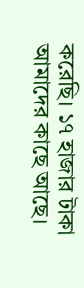করেছি। ১৭ হাজার টাকা আমাদের কাছে আছে।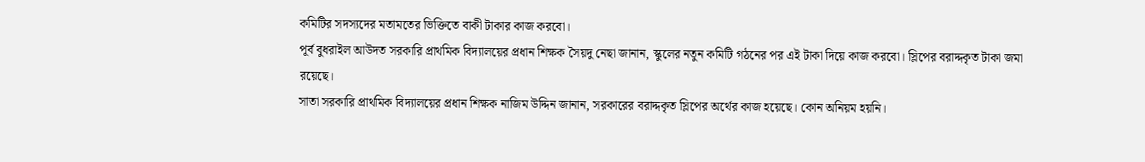কমিটির সদস্যদের মতামতের ভিক্তিতে বাকী টাকার কাজ করবো।
পূর্ব বুধরাইল আউদত সরকারি প্রাথমিক বিদ্যালয়ের প্রধান শিক্ষক সৈয়দু নেছা জানান, স্কুলের নতুন কমিটি গঠনের পর এই টাকা দিয়ে কাজ করবো। স্লিপের বরাদ্দকৃত টাকা জমা রয়েছে।
সাতা সরকারি প্রাথমিক বিদ্যালয়ের প্রধান শিক্ষক নাজিম উদ্দিন জানান, সরকারের বরাদ্দকৃত স্লিপের অর্থের কাজ হয়েছে। কোন অনিয়ম হয়নি।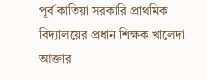পূর্ব কাতিয়া সরকারি প্রাথমিক বিদ্যালয়ের প্রধান শিক্ষক খালেদা আক্তার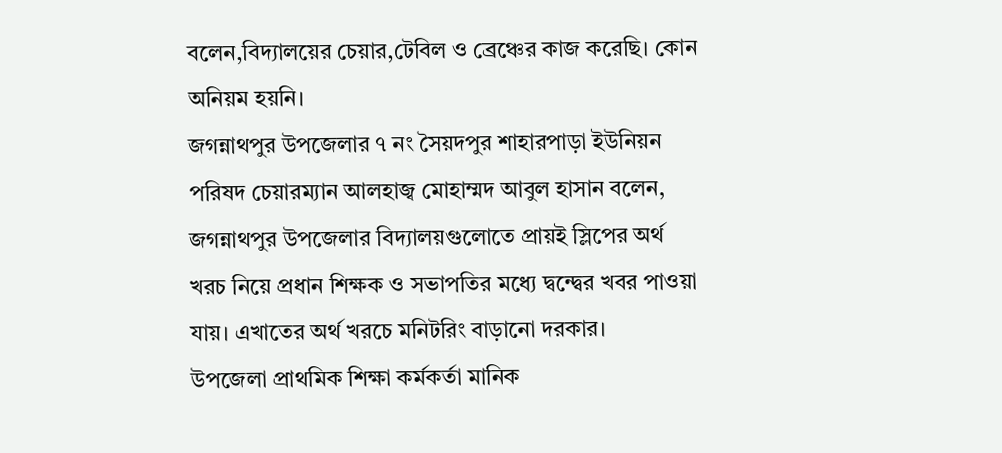বলেন,বিদ্যালয়ের চেয়ার,টেবিল ও ব্রেঞ্চের কাজ করেছি। কোন অনিয়ম হয়নি।
জগন্নাথপুর উপজেলার ৭ নং সৈয়দপুর শাহারপাড়া ইউনিয়ন পরিষদ চেয়ারম্যান আলহাজ্ব মোহাম্মদ আবুল হাসান বলেন, জগন্নাথপুর উপজেলার বিদ্যালয়গুলোতে প্রায়ই স্লিপের অর্থ খরচ নিয়ে প্রধান শিক্ষক ও সভাপতির মধ্যে দ্বন্দ্বের খবর পাওয়া যায়। এখাতের অর্থ খরচে মনিটরিং বাড়ানো দরকার।
উপজেলা প্রাথমিক শিক্ষা কর্মকর্তা মানিক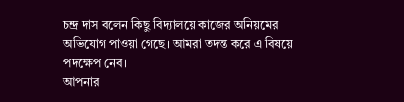চন্দ্র দাস বলেন কিছু বিদ্যালয়ে কাজের অনিয়মের অভিযোগ পাওয়া গেছে। আমরা তদন্ত করে এ বিষয়ে পদক্ষেপ নেব।
আপনার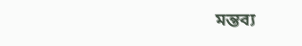মন্তব্য